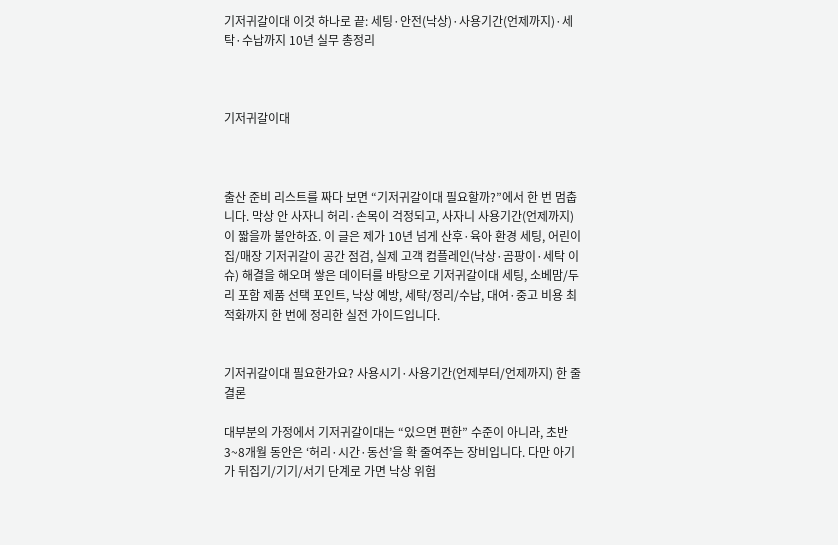기저귀갈이대 이것 하나로 끝: 세팅·안전(낙상)·사용기간(언제까지)·세탁·수납까지 10년 실무 총정리



기저귀갈이대



출산 준비 리스트를 짜다 보면 “기저귀갈이대 필요할까?”에서 한 번 멈춥니다. 막상 안 사자니 허리·손목이 걱정되고, 사자니 사용기간(언제까지)이 짧을까 불안하죠. 이 글은 제가 10년 넘게 산후·육아 환경 세팅, 어린이집/매장 기저귀갈이 공간 점검, 실제 고객 컴플레인(낙상·곰팡이·세탁 이슈) 해결을 해오며 쌓은 데이터를 바탕으로 기저귀갈이대 세팅, 소베맘/두리 포함 제품 선택 포인트, 낙상 예방, 세탁/정리/수납, 대여·중고 비용 최적화까지 한 번에 정리한 실전 가이드입니다.


기저귀갈이대 필요한가요? 사용시기·사용기간(언제부터/언제까지) 한 줄 결론

대부분의 가정에서 기저귀갈이대는 “있으면 편한” 수준이 아니라, 초반 3~8개월 동안은 ‘허리·시간·동선’을 확 줄여주는 장비입니다. 다만 아기가 뒤집기/기기/서기 단계로 가면 낙상 위험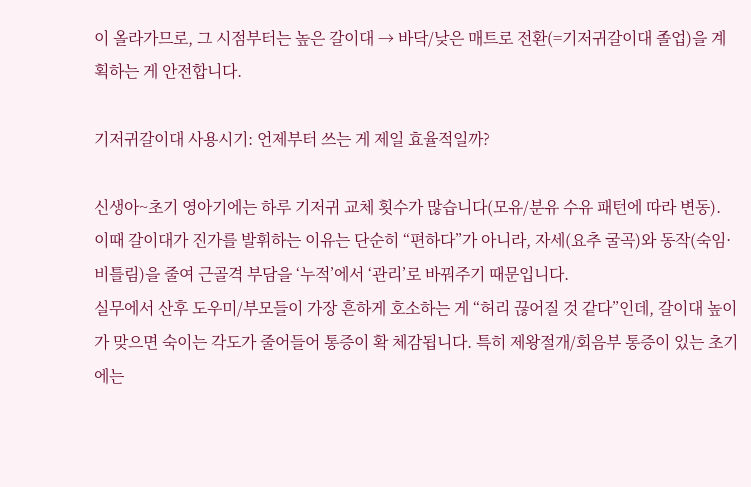이 올라가므로, 그 시점부터는 높은 갈이대 → 바닥/낮은 매트로 전환(=기저귀갈이대 졸업)을 계획하는 게 안전합니다.

기저귀갈이대 사용시기: 언제부터 쓰는 게 제일 효율적일까?

신생아~초기 영아기에는 하루 기저귀 교체 횟수가 많습니다(모유/분유 수유 패턴에 따라 변동). 이때 갈이대가 진가를 발휘하는 이유는 단순히 “편하다”가 아니라, 자세(요추 굴곡)와 동작(숙임·비틀림)을 줄여 근골격 부담을 ‘누적’에서 ‘관리’로 바꿔주기 때문입니다.
실무에서 산후 도우미/부모들이 가장 흔하게 호소하는 게 “허리 끊어질 것 같다”인데, 갈이대 높이가 맞으면 숙이는 각도가 줄어들어 통증이 확 체감됩니다. 특히 제왕절개/회음부 통증이 있는 초기에는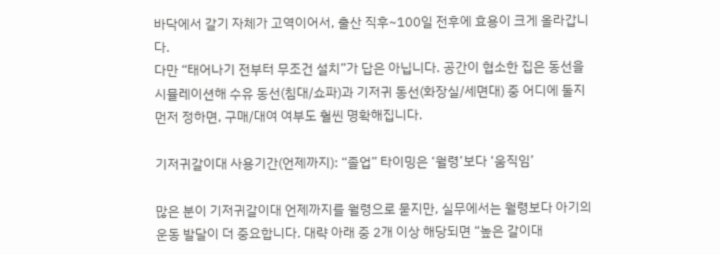바닥에서 갈기 자체가 고역이어서, 출산 직후~100일 전후에 효용이 크게 올라갑니다.
다만 “태어나기 전부터 무조건 설치”가 답은 아닙니다. 공간이 협소한 집은 동선을 시뮬레이션해 수유 동선(침대/쇼파)과 기저귀 동선(화장실/세면대) 중 어디에 둘지 먼저 정하면, 구매/대여 여부도 훨씬 명확해집니다.

기저귀갈이대 사용기간(언제까지): “졸업” 타이밍은 ‘월령’보다 ‘움직임’

많은 분이 기저귀갈이대 언제까지를 월령으로 묻지만, 실무에서는 월령보다 아기의 운동 발달이 더 중요합니다. 대략 아래 중 2개 이상 해당되면 “높은 갈이대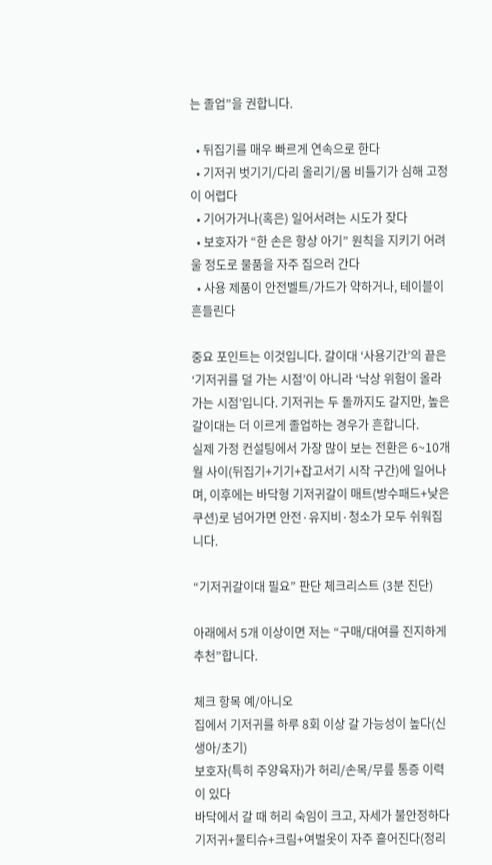는 졸업”을 권합니다.

  • 뒤집기를 매우 빠르게 연속으로 한다
  • 기저귀 벗기기/다리 올리기/몸 비틀기가 심해 고정이 어렵다
  • 기어가거나(혹은) 일어서려는 시도가 잦다
  • 보호자가 “한 손은 항상 아기” 원칙을 지키기 어려울 정도로 물품을 자주 집으러 간다
  • 사용 제품이 안전벨트/가드가 약하거나, 테이블이 흔들린다

중요 포인트는 이것입니다. 갈이대 ‘사용기간’의 끝은 ‘기저귀를 덜 가는 시점’이 아니라 ‘낙상 위험이 올라가는 시점’입니다. 기저귀는 두 돌까지도 갈지만, 높은 갈이대는 더 이르게 졸업하는 경우가 흔합니다.
실제 가정 컨설팅에서 가장 많이 보는 전환은 6~10개월 사이(뒤집기+기기+잡고서기 시작 구간)에 일어나며, 이후에는 바닥형 기저귀갈이 매트(방수패드+낮은 쿠션)로 넘어가면 안전·유지비·청소가 모두 쉬워집니다.

“기저귀갈이대 필요” 판단 체크리스트 (3분 진단)

아래에서 5개 이상이면 저는 “구매/대여를 진지하게 추천”합니다.

체크 항목 예/아니오
집에서 기저귀를 하루 8회 이상 갈 가능성이 높다(신생아/초기)
보호자(특히 주양육자)가 허리/손목/무릎 통증 이력이 있다
바닥에서 갈 때 허리 숙임이 크고, 자세가 불안정하다
기저귀+물티슈+크림+여벌옷이 자주 흩어진다(정리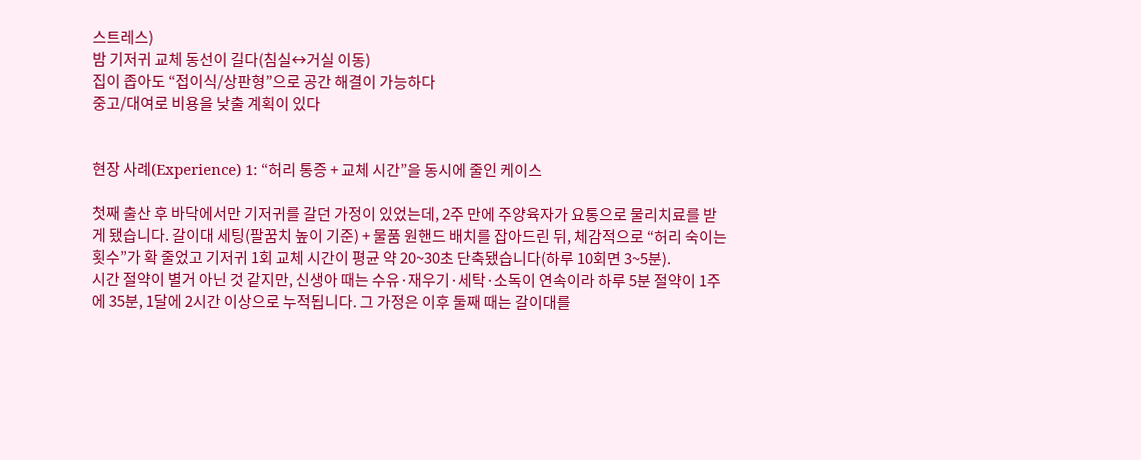스트레스)
밤 기저귀 교체 동선이 길다(침실↔거실 이동)
집이 좁아도 “접이식/상판형”으로 공간 해결이 가능하다
중고/대여로 비용을 낮출 계획이 있다


현장 사례(Experience) 1: “허리 통증 + 교체 시간”을 동시에 줄인 케이스

첫째 출산 후 바닥에서만 기저귀를 갈던 가정이 있었는데, 2주 만에 주양육자가 요통으로 물리치료를 받게 됐습니다. 갈이대 세팅(팔꿈치 높이 기준) + 물품 원핸드 배치를 잡아드린 뒤, 체감적으로 “허리 숙이는 횟수”가 확 줄었고 기저귀 1회 교체 시간이 평균 약 20~30초 단축됐습니다(하루 10회면 3~5분).
시간 절약이 별거 아닌 것 같지만, 신생아 때는 수유·재우기·세탁·소독이 연속이라 하루 5분 절약이 1주에 35분, 1달에 2시간 이상으로 누적됩니다. 그 가정은 이후 둘째 때는 갈이대를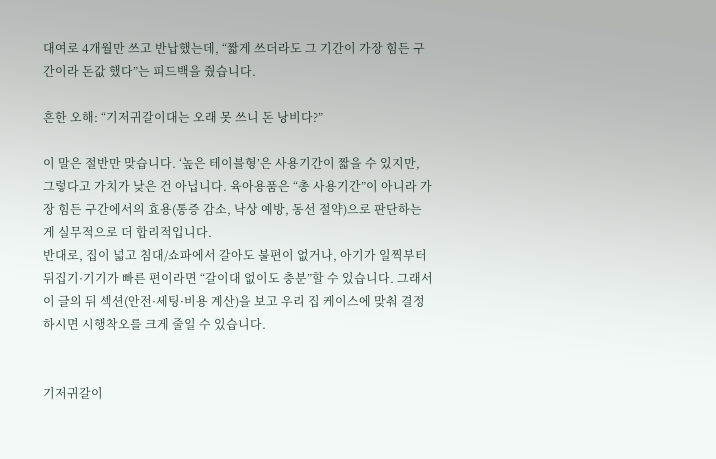대여로 4개월만 쓰고 반납했는데, “짧게 쓰더라도 그 기간이 가장 힘든 구간이라 돈값 했다”는 피드백을 줬습니다.

흔한 오해: “기저귀갈이대는 오래 못 쓰니 돈 낭비다?”

이 말은 절반만 맞습니다. ‘높은 테이블형’은 사용기간이 짧을 수 있지만, 그렇다고 가치가 낮은 건 아닙니다. 육아용품은 “총 사용기간”이 아니라 가장 힘든 구간에서의 효용(통증 감소, 낙상 예방, 동선 절약)으로 판단하는 게 실무적으로 더 합리적입니다.
반대로, 집이 넓고 침대/쇼파에서 갈아도 불편이 없거나, 아기가 일찍부터 뒤집기·기기가 빠른 편이라면 “갈이대 없이도 충분”할 수 있습니다. 그래서 이 글의 뒤 섹션(안전·세팅·비용 계산)을 보고 우리 집 케이스에 맞춰 결정하시면 시행착오를 크게 줄일 수 있습니다.


기저귀갈이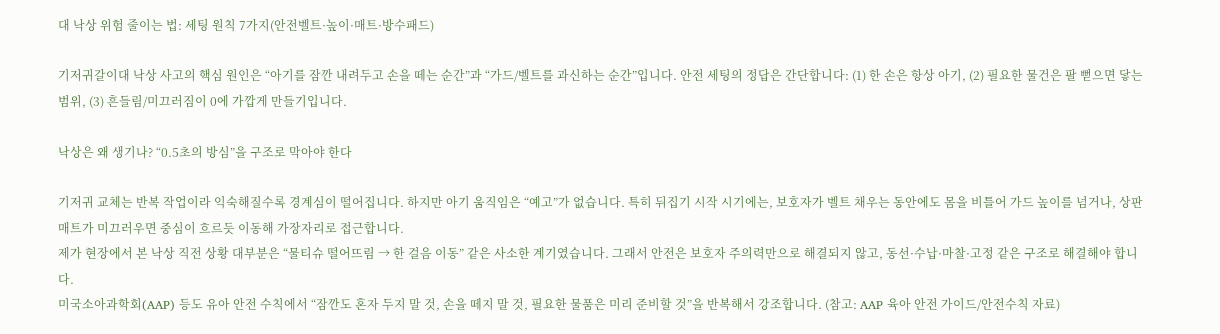대 낙상 위험 줄이는 법: 세팅 원칙 7가지(안전벨트·높이·매트·방수패드)

기저귀갈이대 낙상 사고의 핵심 원인은 “아기를 잠깐 내려두고 손을 떼는 순간”과 “가드/벨트를 과신하는 순간”입니다. 안전 세팅의 정답은 간단합니다: (1) 한 손은 항상 아기, (2) 필요한 물건은 팔 뻗으면 닿는 범위, (3) 흔들림/미끄러짐이 0에 가깝게 만들기입니다.

낙상은 왜 생기나? “0.5초의 방심”을 구조로 막아야 한다

기저귀 교체는 반복 작업이라 익숙해질수록 경계심이 떨어집니다. 하지만 아기 움직임은 “예고”가 없습니다. 특히 뒤집기 시작 시기에는, 보호자가 벨트 채우는 동안에도 몸을 비틀어 가드 높이를 넘거나, 상판 매트가 미끄러우면 중심이 흐르듯 이동해 가장자리로 접근합니다.
제가 현장에서 본 낙상 직전 상황 대부분은 “물티슈 떨어뜨림 → 한 걸음 이동” 같은 사소한 계기였습니다. 그래서 안전은 보호자 주의력만으로 해결되지 않고, 동선·수납·마찰·고정 같은 구조로 해결해야 합니다.
미국소아과학회(AAP) 등도 유아 안전 수칙에서 “잠깐도 혼자 두지 말 것, 손을 떼지 말 것, 필요한 물품은 미리 준비할 것”을 반복해서 강조합니다. (참고: AAP 육아 안전 가이드/안전수칙 자료)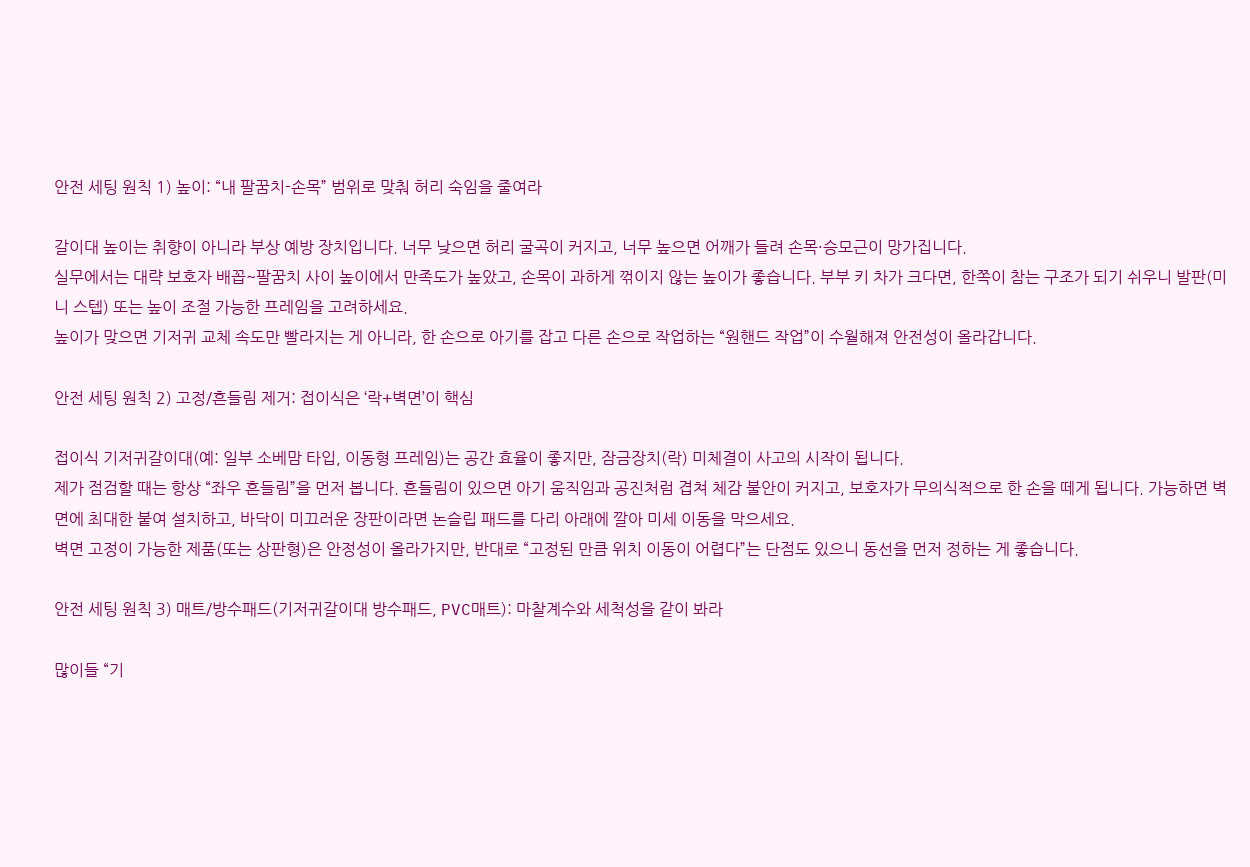안전 세팅 원칙 1) 높이: “내 팔꿈치-손목” 범위로 맞춰 허리 숙임을 줄여라

갈이대 높이는 취향이 아니라 부상 예방 장치입니다. 너무 낮으면 허리 굴곡이 커지고, 너무 높으면 어깨가 들려 손목·승모근이 망가집니다.
실무에서는 대략 보호자 배꼽~팔꿈치 사이 높이에서 만족도가 높았고, 손목이 과하게 꺾이지 않는 높이가 좋습니다. 부부 키 차가 크다면, 한쪽이 참는 구조가 되기 쉬우니 발판(미니 스텝) 또는 높이 조절 가능한 프레임을 고려하세요.
높이가 맞으면 기저귀 교체 속도만 빨라지는 게 아니라, 한 손으로 아기를 잡고 다른 손으로 작업하는 “원핸드 작업”이 수월해져 안전성이 올라갑니다.

안전 세팅 원칙 2) 고정/흔들림 제거: 접이식은 ‘락+벽면’이 핵심

접이식 기저귀갈이대(예: 일부 소베맘 타입, 이동형 프레임)는 공간 효율이 좋지만, 잠금장치(락) 미체결이 사고의 시작이 됩니다.
제가 점검할 때는 항상 “좌우 흔들림”을 먼저 봅니다. 흔들림이 있으면 아기 움직임과 공진처럼 겹쳐 체감 불안이 커지고, 보호자가 무의식적으로 한 손을 떼게 됩니다. 가능하면 벽면에 최대한 붙여 설치하고, 바닥이 미끄러운 장판이라면 논슬립 패드를 다리 아래에 깔아 미세 이동을 막으세요.
벽면 고정이 가능한 제품(또는 상판형)은 안정성이 올라가지만, 반대로 “고정된 만큼 위치 이동이 어렵다”는 단점도 있으니 동선을 먼저 정하는 게 좋습니다.

안전 세팅 원칙 3) 매트/방수패드(기저귀갈이대 방수패드, PVC매트): 마찰계수와 세척성을 같이 봐라

많이들 “기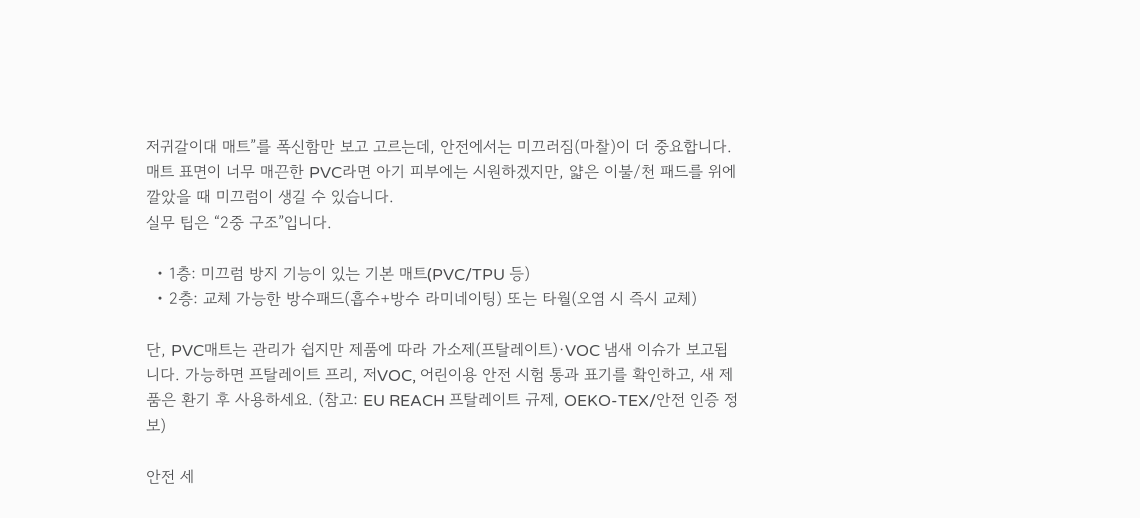저귀갈이대 매트”를 폭신함만 보고 고르는데, 안전에서는 미끄러짐(마찰)이 더 중요합니다. 매트 표면이 너무 매끈한 PVC라면 아기 피부에는 시원하겠지만, 얇은 이불/천 패드를 위에 깔았을 때 미끄럼이 생길 수 있습니다.
실무 팁은 “2중 구조”입니다.

  • 1층: 미끄럼 방지 기능이 있는 기본 매트(PVC/TPU 등)
  • 2층: 교체 가능한 방수패드(흡수+방수 라미네이팅) 또는 타월(오염 시 즉시 교체)

단, PVC매트는 관리가 쉽지만 제품에 따라 가소제(프탈레이트)·VOC 냄새 이슈가 보고됩니다. 가능하면 프탈레이트 프리, 저VOC, 어린이용 안전 시험 통과 표기를 확인하고, 새 제품은 환기 후 사용하세요. (참고: EU REACH 프탈레이트 규제, OEKO-TEX/안전 인증 정보)

안전 세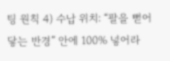팅 원칙 4) 수납 위치: “팔을 뻗어 닿는 반경” 안에 100% 넣어라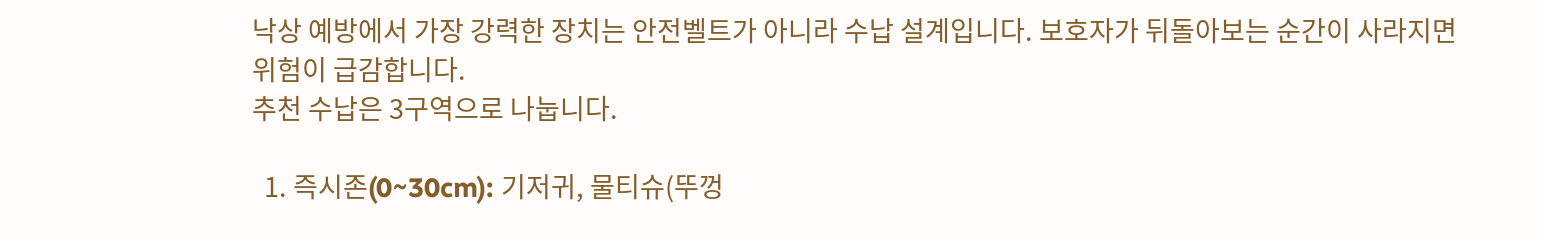낙상 예방에서 가장 강력한 장치는 안전벨트가 아니라 수납 설계입니다. 보호자가 뒤돌아보는 순간이 사라지면 위험이 급감합니다.
추천 수납은 3구역으로 나눕니다.

  1. 즉시존(0~30cm): 기저귀, 물티슈(뚜껑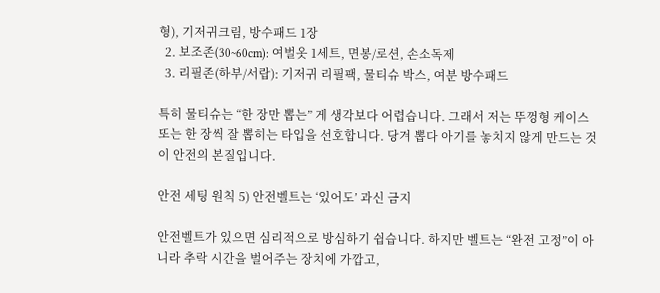형), 기저귀크림, 방수패드 1장
  2. 보조존(30~60cm): 여벌옷 1세트, 면봉/로션, 손소독제
  3. 리필존(하부/서랍): 기저귀 리필팩, 물티슈 박스, 여분 방수패드

특히 물티슈는 “한 장만 뽑는” 게 생각보다 어렵습니다. 그래서 저는 뚜껑형 케이스 또는 한 장씩 잘 뽑히는 타입을 선호합니다. 당겨 뽑다 아기를 놓치지 않게 만드는 것이 안전의 본질입니다.

안전 세팅 원칙 5) 안전벨트는 ‘있어도’ 과신 금지

안전벨트가 있으면 심리적으로 방심하기 쉽습니다. 하지만 벨트는 “완전 고정”이 아니라 추락 시간을 벌어주는 장치에 가깝고,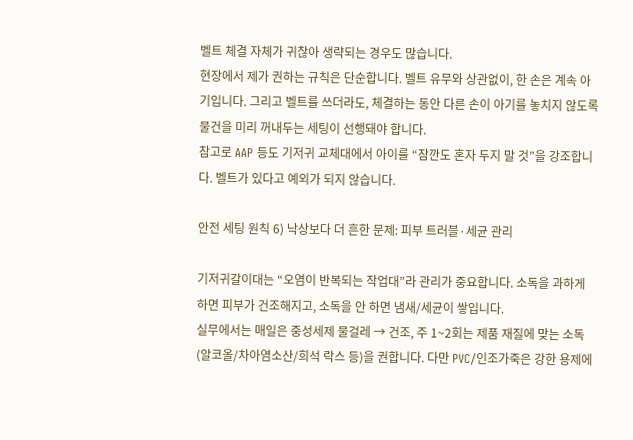벨트 체결 자체가 귀찮아 생략되는 경우도 많습니다.
현장에서 제가 권하는 규칙은 단순합니다. 벨트 유무와 상관없이, 한 손은 계속 아기입니다. 그리고 벨트를 쓰더라도, 체결하는 동안 다른 손이 아기를 놓치지 않도록 물건을 미리 꺼내두는 세팅이 선행돼야 합니다.
참고로 AAP 등도 기저귀 교체대에서 아이를 “잠깐도 혼자 두지 말 것”을 강조합니다. 벨트가 있다고 예외가 되지 않습니다.

안전 세팅 원칙 6) 낙상보다 더 흔한 문제: 피부 트러블·세균 관리

기저귀갈이대는 “오염이 반복되는 작업대”라 관리가 중요합니다. 소독을 과하게 하면 피부가 건조해지고, 소독을 안 하면 냄새/세균이 쌓입니다.
실무에서는 매일은 중성세제 물걸레 → 건조, 주 1~2회는 제품 재질에 맞는 소독(알코올/차아염소산/희석 락스 등)을 권합니다. 다만 PVC/인조가죽은 강한 용제에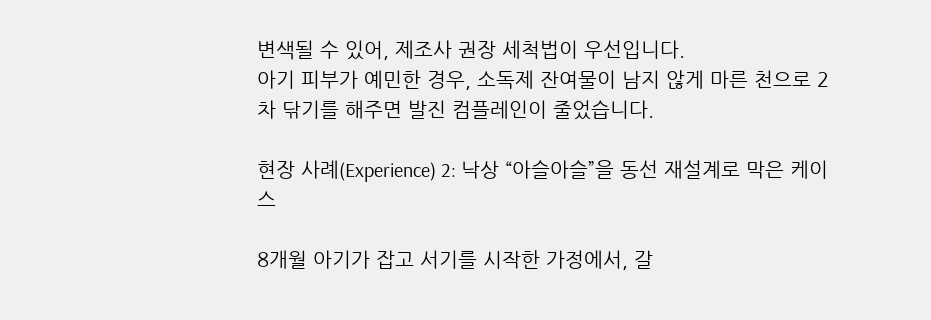변색될 수 있어, 제조사 권장 세척법이 우선입니다.
아기 피부가 예민한 경우, 소독제 잔여물이 남지 않게 마른 천으로 2차 닦기를 해주면 발진 컴플레인이 줄었습니다.

현장 사례(Experience) 2: 낙상 “아슬아슬”을 동선 재설계로 막은 케이스

8개월 아기가 잡고 서기를 시작한 가정에서, 갈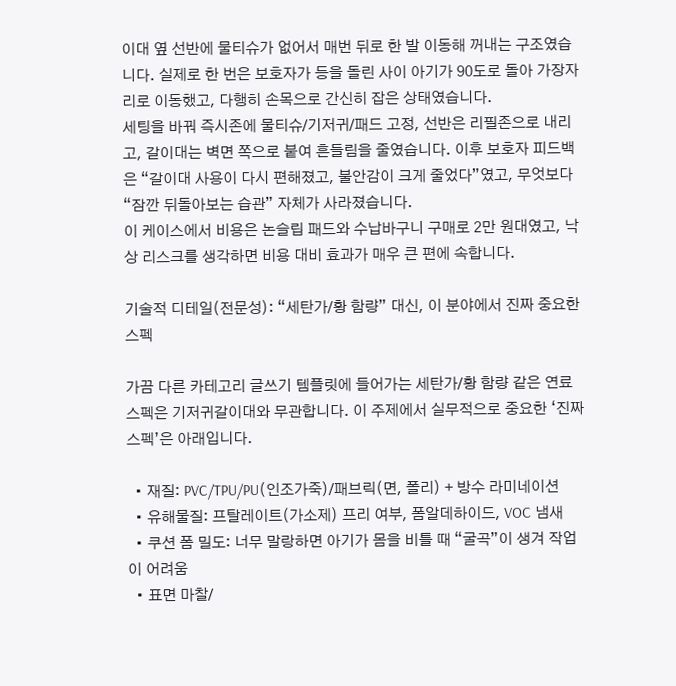이대 옆 선반에 물티슈가 없어서 매번 뒤로 한 발 이동해 꺼내는 구조였습니다. 실제로 한 번은 보호자가 등을 돌린 사이 아기가 90도로 돌아 가장자리로 이동했고, 다행히 손목으로 간신히 잡은 상태였습니다.
세팅을 바꿔 즉시존에 물티슈/기저귀/패드 고정, 선반은 리필존으로 내리고, 갈이대는 벽면 쪽으로 붙여 흔들림을 줄였습니다. 이후 보호자 피드백은 “갈이대 사용이 다시 편해졌고, 불안감이 크게 줄었다”였고, 무엇보다 “잠깐 뒤돌아보는 습관” 자체가 사라졌습니다.
이 케이스에서 비용은 논슬립 패드와 수납바구니 구매로 2만 원대였고, 낙상 리스크를 생각하면 비용 대비 효과가 매우 큰 편에 속합니다.

기술적 디테일(전문성): “세탄가/황 함량” 대신, 이 분야에서 진짜 중요한 스펙

가끔 다른 카테고리 글쓰기 템플릿에 들어가는 세탄가/황 함량 같은 연료 스펙은 기저귀갈이대와 무관합니다. 이 주제에서 실무적으로 중요한 ‘진짜 스펙’은 아래입니다.

  • 재질: PVC/TPU/PU(인조가죽)/패브릭(면, 폴리) + 방수 라미네이션
  • 유해물질: 프탈레이트(가소제) 프리 여부, 폼알데하이드, VOC 냄새
  • 쿠션 폼 밀도: 너무 말랑하면 아기가 몸을 비틀 때 “굴곡”이 생겨 작업이 어려움
  • 표면 마찰/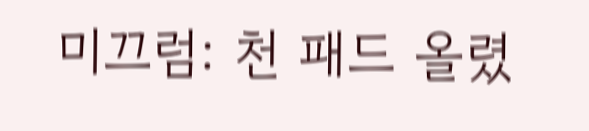미끄럼: 천 패드 올렸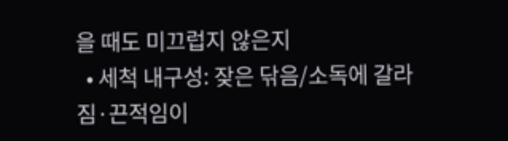을 때도 미끄럽지 않은지
  • 세척 내구성: 잦은 닦음/소독에 갈라짐·끈적임이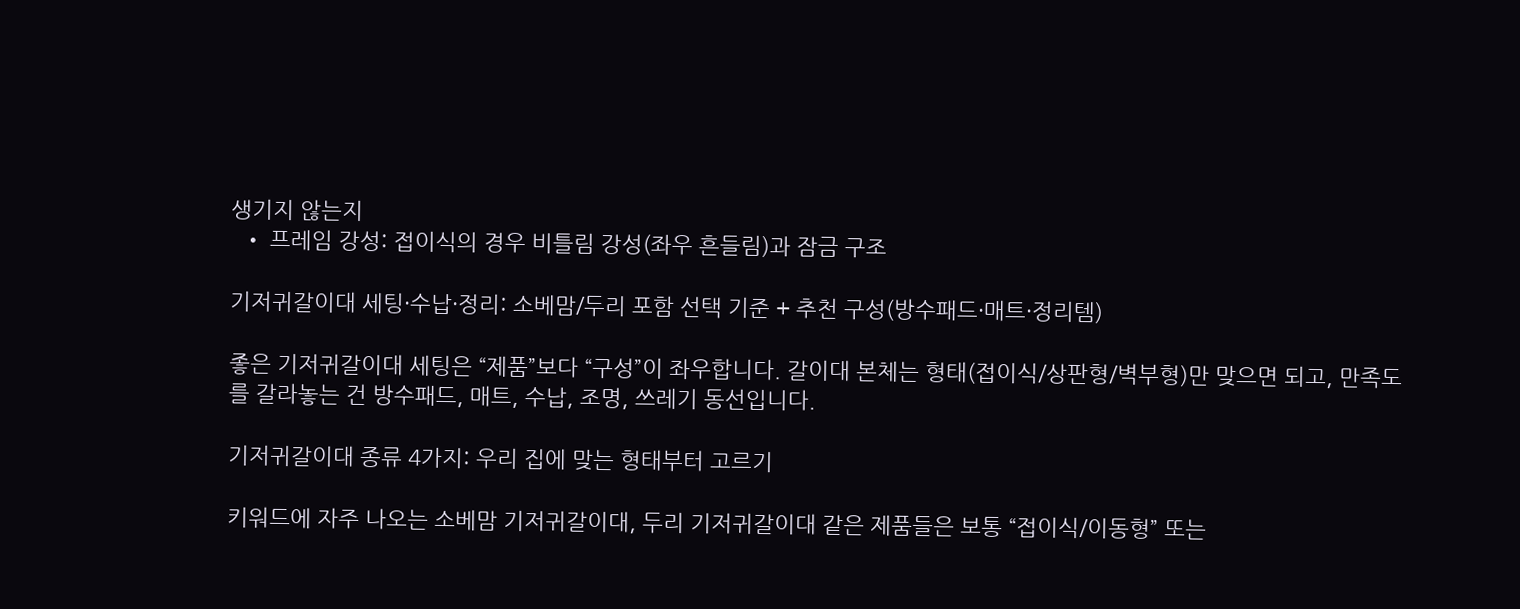생기지 않는지
  • 프레임 강성: 접이식의 경우 비틀림 강성(좌우 흔들림)과 잠금 구조

기저귀갈이대 세팅·수납·정리: 소베맘/두리 포함 선택 기준 + 추천 구성(방수패드·매트·정리템)

좋은 기저귀갈이대 세팅은 “제품”보다 “구성”이 좌우합니다. 갈이대 본체는 형태(접이식/상판형/벽부형)만 맞으면 되고, 만족도를 갈라놓는 건 방수패드, 매트, 수납, 조명, 쓰레기 동선입니다.

기저귀갈이대 종류 4가지: 우리 집에 맞는 형태부터 고르기

키워드에 자주 나오는 소베맘 기저귀갈이대, 두리 기저귀갈이대 같은 제품들은 보통 “접이식/이동형” 또는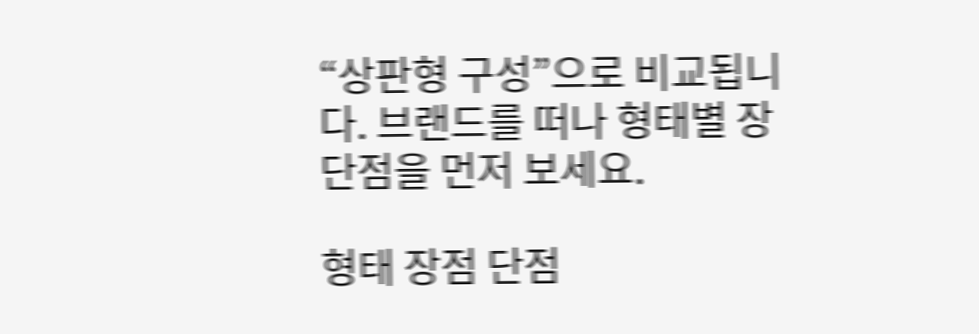“상판형 구성”으로 비교됩니다. 브랜드를 떠나 형태별 장단점을 먼저 보세요.

형태 장점 단점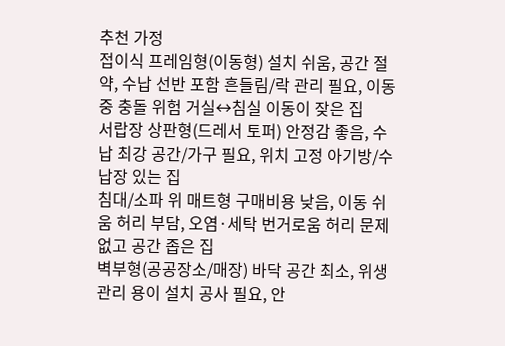추천 가정
접이식 프레임형(이동형) 설치 쉬움, 공간 절약, 수납 선반 포함 흔들림/락 관리 필요, 이동 중 충돌 위험 거실↔침실 이동이 잦은 집
서랍장 상판형(드레서 토퍼) 안정감 좋음, 수납 최강 공간/가구 필요, 위치 고정 아기방/수납장 있는 집
침대/소파 위 매트형 구매비용 낮음, 이동 쉬움 허리 부담, 오염·세탁 번거로움 허리 문제 없고 공간 좁은 집
벽부형(공공장소/매장) 바닥 공간 최소, 위생 관리 용이 설치 공사 필요, 안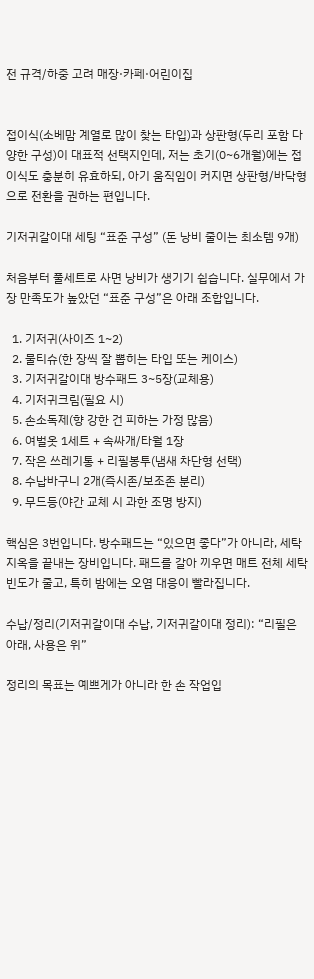전 규격/하중 고려 매장·카페·어린이집


접이식(소베맘 계열로 많이 찾는 타입)과 상판형(두리 포함 다양한 구성)이 대표적 선택지인데, 저는 초기(0~6개월)에는 접이식도 충분히 유효하되, 아기 움직임이 커지면 상판형/바닥형으로 전환을 권하는 편입니다.

기저귀갈이대 세팅 “표준 구성” (돈 낭비 줄이는 최소템 9개)

처음부터 풀세트로 사면 낭비가 생기기 쉽습니다. 실무에서 가장 만족도가 높았던 “표준 구성”은 아래 조합입니다.

  1. 기저귀(사이즈 1~2)
  2. 물티슈(한 장씩 잘 뽑히는 타입 또는 케이스)
  3. 기저귀갈이대 방수패드 3~5장(교체용)
  4. 기저귀크림(필요 시)
  5. 손소독제(향 강한 건 피하는 가정 많음)
  6. 여벌옷 1세트 + 속싸개/타월 1장
  7. 작은 쓰레기통 + 리필봉투(냄새 차단형 선택)
  8. 수납바구니 2개(즉시존/보조존 분리)
  9. 무드등(야간 교체 시 과한 조명 방지)

핵심은 3번입니다. 방수패드는 “있으면 좋다”가 아니라, 세탁 지옥을 끝내는 장비입니다. 패드를 갈아 끼우면 매트 전체 세탁 빈도가 줄고, 특히 밤에는 오염 대응이 빨라집니다.

수납/정리(기저귀갈이대 수납, 기저귀갈이대 정리): “리필은 아래, 사용은 위”

정리의 목표는 예쁘게가 아니라 한 손 작업입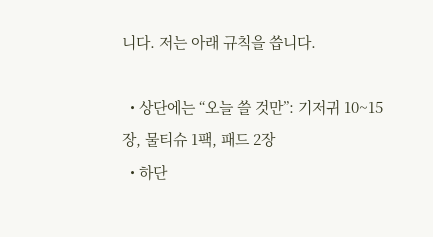니다. 저는 아래 규칙을 씁니다.

  • 상단에는 “오늘 쓸 것만”: 기저귀 10~15장, 물티슈 1팩, 패드 2장
  • 하단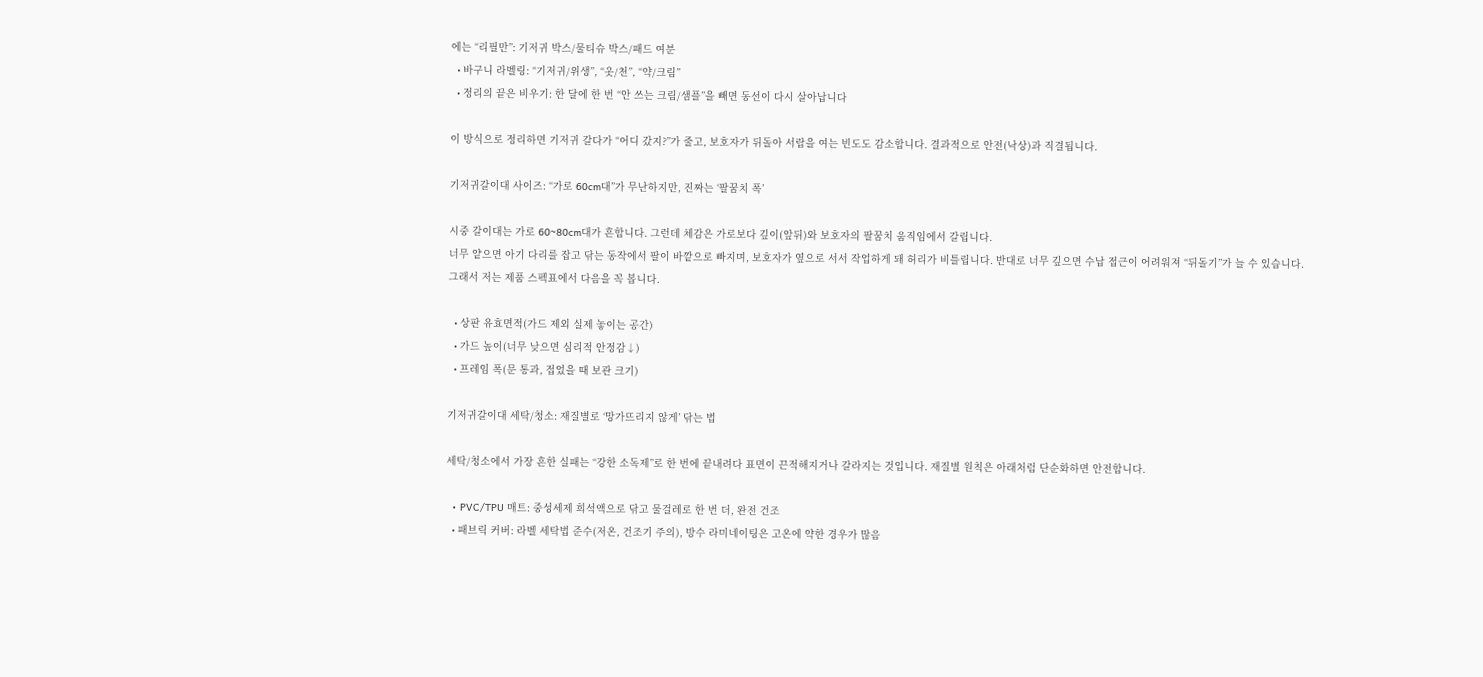에는 “리필만”: 기저귀 박스/물티슈 박스/패드 여분
  • 바구니 라벨링: “기저귀/위생”, “옷/천”, “약/크림”
  • 정리의 끝은 비우기: 한 달에 한 번 “안 쓰는 크림/샘플”을 빼면 동선이 다시 살아납니다

이 방식으로 정리하면 기저귀 갈다가 “어디 갔지?”가 줄고, 보호자가 뒤돌아 서랍을 여는 빈도도 감소합니다. 결과적으로 안전(낙상)과 직결됩니다.

기저귀갈이대 사이즈: “가로 60cm대”가 무난하지만, 진짜는 ‘팔꿈치 폭’

시중 갈이대는 가로 60~80cm대가 흔합니다. 그런데 체감은 가로보다 깊이(앞뒤)와 보호자의 팔꿈치 움직임에서 갈립니다.
너무 얕으면 아기 다리를 잡고 닦는 동작에서 팔이 바깥으로 빠지며, 보호자가 옆으로 서서 작업하게 돼 허리가 비틀립니다. 반대로 너무 깊으면 수납 접근이 어려워져 “뒤돌기”가 늘 수 있습니다.
그래서 저는 제품 스펙표에서 다음을 꼭 봅니다.

  • 상판 유효면적(가드 제외 실제 놓이는 공간)
  • 가드 높이(너무 낮으면 심리적 안정감↓)
  • 프레임 폭(문 통과, 접었을 때 보관 크기)

기저귀갈이대 세탁/청소: 재질별로 ‘망가뜨리지 않게’ 닦는 법

세탁/청소에서 가장 흔한 실패는 “강한 소독제”로 한 번에 끝내려다 표면이 끈적해지거나 갈라지는 것입니다. 재질별 원칙은 아래처럼 단순화하면 안전합니다.

  • PVC/TPU 매트: 중성세제 희석액으로 닦고 물걸레로 한 번 더, 완전 건조
  • 패브릭 커버: 라벨 세탁법 준수(저온, 건조기 주의), 방수 라미네이팅은 고온에 약한 경우가 많음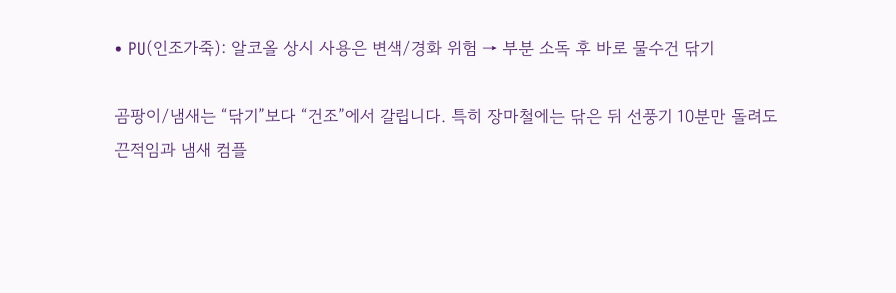• PU(인조가죽): 알코올 상시 사용은 변색/경화 위험 → 부분 소독 후 바로 물수건 닦기

곰팡이/냄새는 “닦기”보다 “건조”에서 갈립니다. 특히 장마철에는 닦은 뒤 선풍기 10분만 돌려도 끈적임과 냄새 컴플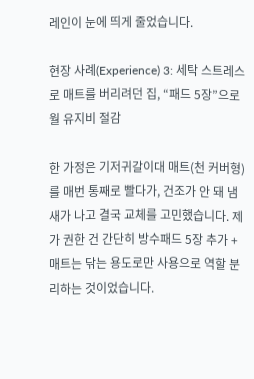레인이 눈에 띄게 줄었습니다.

현장 사례(Experience) 3: 세탁 스트레스로 매트를 버리려던 집, “패드 5장”으로 월 유지비 절감

한 가정은 기저귀갈이대 매트(천 커버형)를 매번 통째로 빨다가, 건조가 안 돼 냄새가 나고 결국 교체를 고민했습니다. 제가 권한 건 간단히 방수패드 5장 추가 + 매트는 닦는 용도로만 사용으로 역할 분리하는 것이었습니다.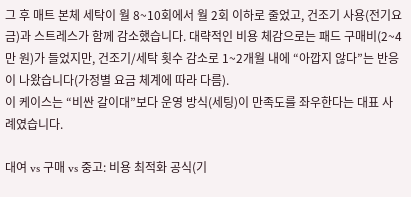그 후 매트 본체 세탁이 월 8~10회에서 월 2회 이하로 줄었고, 건조기 사용(전기요금)과 스트레스가 함께 감소했습니다. 대략적인 비용 체감으로는 패드 구매비(2~4만 원)가 들었지만, 건조기/세탁 횟수 감소로 1~2개월 내에 “아깝지 않다”는 반응이 나왔습니다(가정별 요금 체계에 따라 다름).
이 케이스는 “비싼 갈이대”보다 운영 방식(세팅)이 만족도를 좌우한다는 대표 사례였습니다.

대여 vs 구매 vs 중고: 비용 최적화 공식(기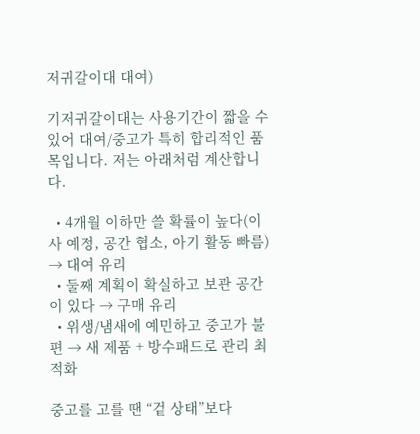저귀갈이대 대여)

기저귀갈이대는 사용기간이 짧을 수 있어 대여/중고가 특히 합리적인 품목입니다. 저는 아래처럼 계산합니다.

  • 4개월 이하만 쓸 확률이 높다(이사 예정, 공간 협소, 아기 활동 빠름) → 대여 유리
  • 둘째 계획이 확실하고 보관 공간이 있다 → 구매 유리
  • 위생/냄새에 예민하고 중고가 불편 → 새 제품 + 방수패드로 관리 최적화

중고를 고를 땐 “겉 상태”보다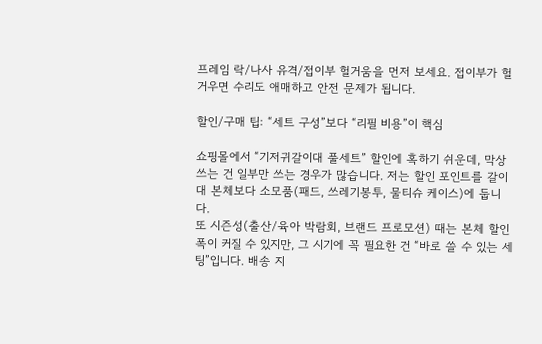프레임 락/나사 유격/접이부 헐거움을 먼저 보세요. 접이부가 헐거우면 수리도 애매하고 안전 문제가 됩니다.

할인/구매 팁: “세트 구성”보다 “리필 비용”이 핵심

쇼핑몰에서 “기저귀갈이대 풀세트” 할인에 혹하기 쉬운데, 막상 쓰는 건 일부만 쓰는 경우가 많습니다. 저는 할인 포인트를 갈이대 본체보다 소모품(패드, 쓰레기봉투, 물티슈 케이스)에 둡니다.
또 시즌성(출산/육아 박람회, 브랜드 프로모션) 때는 본체 할인 폭이 커질 수 있지만, 그 시기에 꼭 필요한 건 “바로 쓸 수 있는 세팅”입니다. 배송 지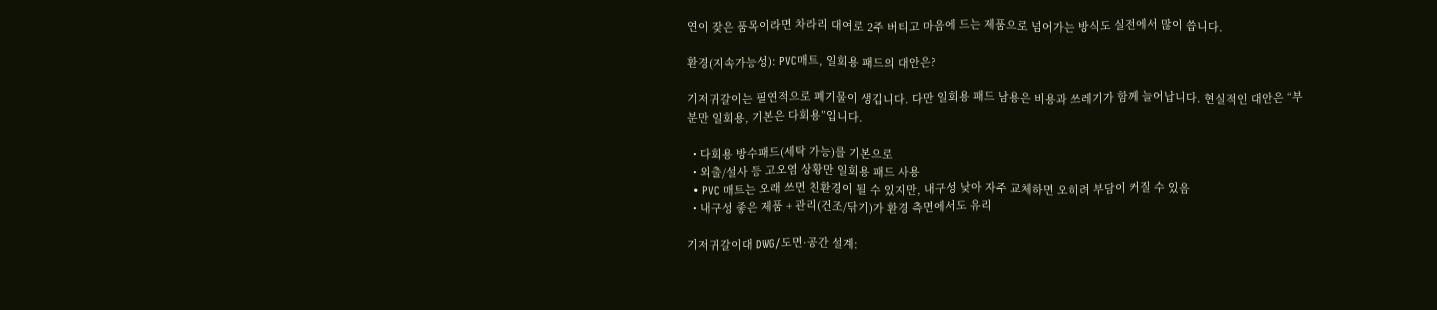연이 잦은 품목이라면 차라리 대여로 2주 버티고 마음에 드는 제품으로 넘어가는 방식도 실전에서 많이 씁니다.

환경(지속가능성): PVC매트, 일회용 패드의 대안은?

기저귀갈이는 필연적으로 폐기물이 생깁니다. 다만 일회용 패드 남용은 비용과 쓰레기가 함께 늘어납니다. 현실적인 대안은 “부분만 일회용, 기본은 다회용”입니다.

  • 다회용 방수패드(세탁 가능)를 기본으로
  • 외출/설사 등 고오염 상황만 일회용 패드 사용
  • PVC 매트는 오래 쓰면 친환경이 될 수 있지만, 내구성 낮아 자주 교체하면 오히려 부담이 커질 수 있음
  • 내구성 좋은 제품 + 관리(건조/닦기)가 환경 측면에서도 유리

기저귀갈이대 DWG/도면·공간 설계: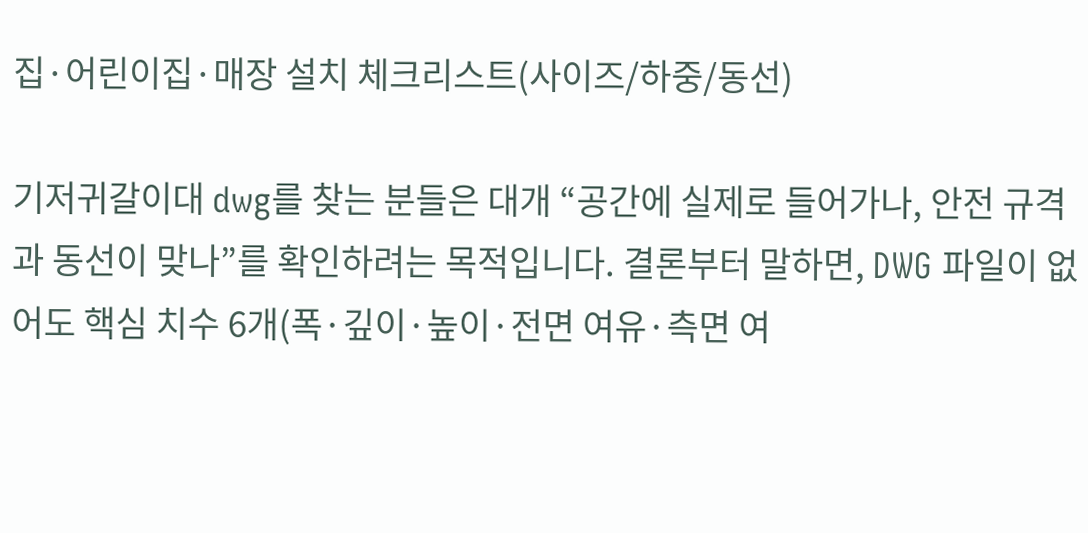집·어린이집·매장 설치 체크리스트(사이즈/하중/동선)

기저귀갈이대 dwg를 찾는 분들은 대개 “공간에 실제로 들어가나, 안전 규격과 동선이 맞나”를 확인하려는 목적입니다. 결론부터 말하면, DWG 파일이 없어도 핵심 치수 6개(폭·깊이·높이·전면 여유·측면 여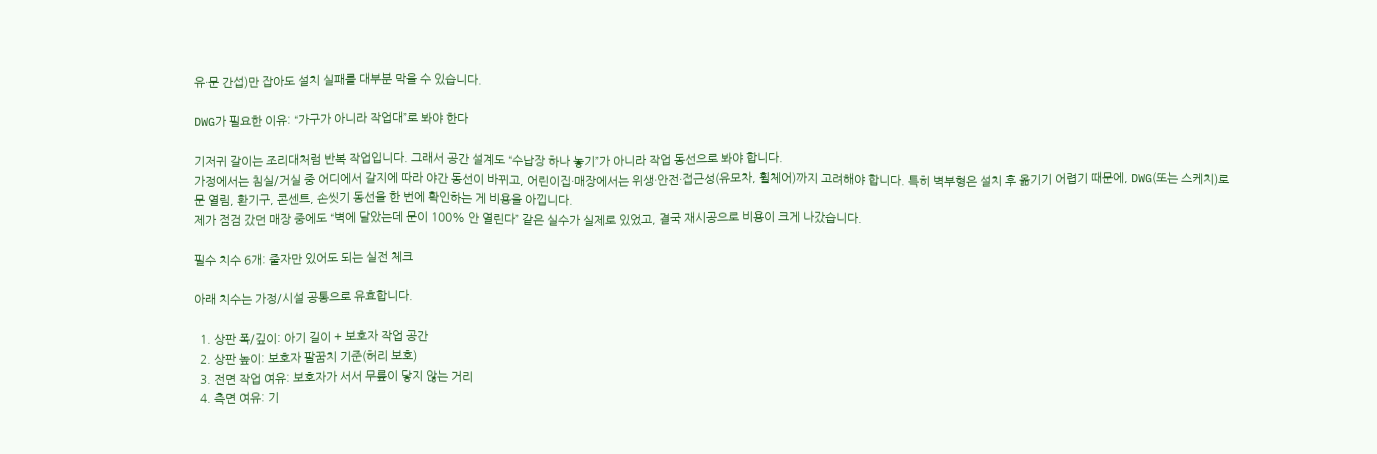유·문 간섭)만 잡아도 설치 실패를 대부분 막을 수 있습니다.

DWG가 필요한 이유: “가구가 아니라 작업대”로 봐야 한다

기저귀 갈이는 조리대처럼 반복 작업입니다. 그래서 공간 설계도 “수납장 하나 놓기”가 아니라 작업 동선으로 봐야 합니다.
가정에서는 침실/거실 중 어디에서 갈지에 따라 야간 동선이 바뀌고, 어린이집·매장에서는 위생·안전·접근성(유모차, 휠체어)까지 고려해야 합니다. 특히 벽부형은 설치 후 옮기기 어렵기 때문에, DWG(또는 스케치)로 문 열림, 환기구, 콘센트, 손씻기 동선을 한 번에 확인하는 게 비용을 아낍니다.
제가 점검 갔던 매장 중에도 “벽에 달았는데 문이 100% 안 열린다” 같은 실수가 실제로 있었고, 결국 재시공으로 비용이 크게 나갔습니다.

필수 치수 6개: 줄자만 있어도 되는 실전 체크

아래 치수는 가정/시설 공통으로 유효합니다.

  1. 상판 폭/깊이: 아기 길이 + 보호자 작업 공간
  2. 상판 높이: 보호자 팔꿈치 기준(허리 보호)
  3. 전면 작업 여유: 보호자가 서서 무릎이 닿지 않는 거리
  4. 측면 여유: 기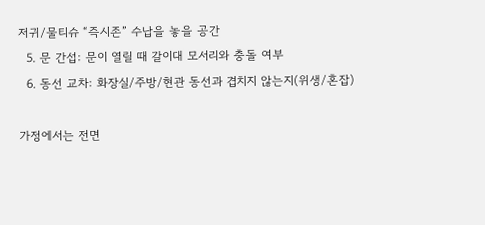저귀/물티슈 “즉시존” 수납을 놓을 공간
  5. 문 간섭: 문이 열릴 때 갈이대 모서리와 충돌 여부
  6. 동선 교차: 화장실/주방/현관 동선과 겹치지 않는지(위생/혼잡)

가정에서는 전면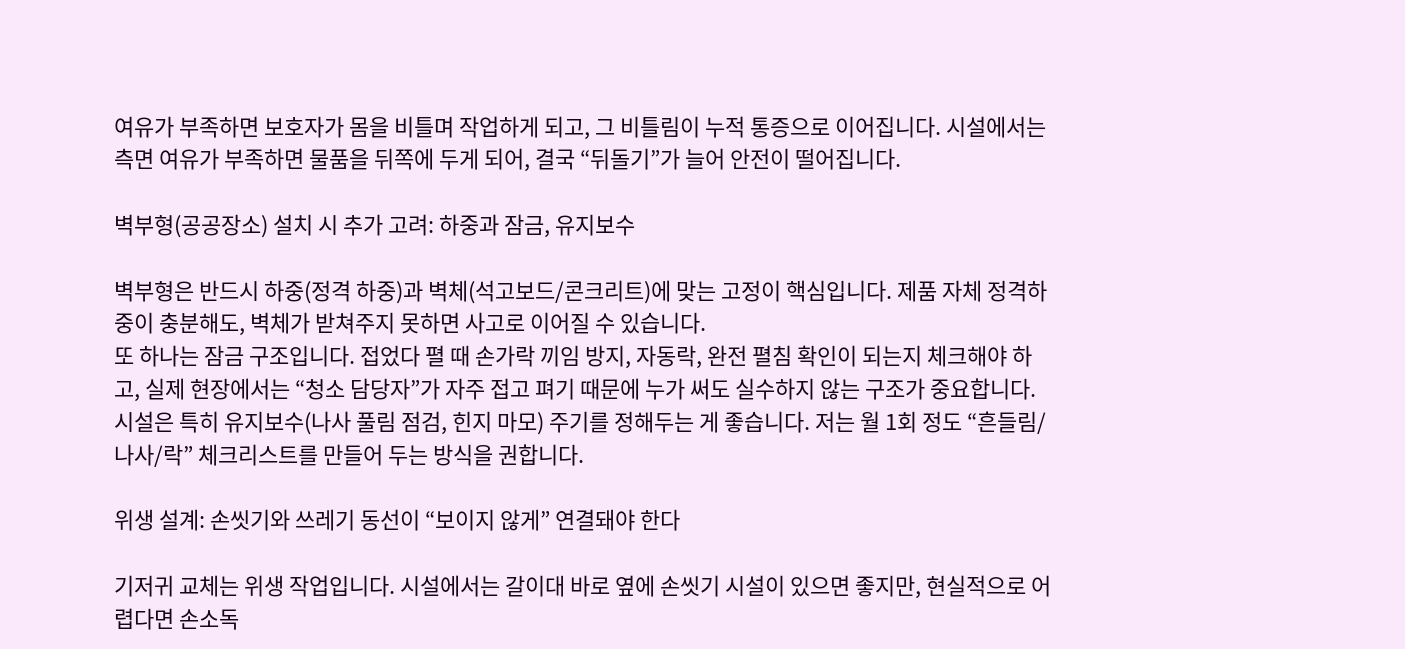여유가 부족하면 보호자가 몸을 비틀며 작업하게 되고, 그 비틀림이 누적 통증으로 이어집니다. 시설에서는 측면 여유가 부족하면 물품을 뒤쪽에 두게 되어, 결국 “뒤돌기”가 늘어 안전이 떨어집니다.

벽부형(공공장소) 설치 시 추가 고려: 하중과 잠금, 유지보수

벽부형은 반드시 하중(정격 하중)과 벽체(석고보드/콘크리트)에 맞는 고정이 핵심입니다. 제품 자체 정격하중이 충분해도, 벽체가 받쳐주지 못하면 사고로 이어질 수 있습니다.
또 하나는 잠금 구조입니다. 접었다 펼 때 손가락 끼임 방지, 자동락, 완전 펼침 확인이 되는지 체크해야 하고, 실제 현장에서는 “청소 담당자”가 자주 접고 펴기 때문에 누가 써도 실수하지 않는 구조가 중요합니다.
시설은 특히 유지보수(나사 풀림 점검, 힌지 마모) 주기를 정해두는 게 좋습니다. 저는 월 1회 정도 “흔들림/나사/락” 체크리스트를 만들어 두는 방식을 권합니다.

위생 설계: 손씻기와 쓰레기 동선이 “보이지 않게” 연결돼야 한다

기저귀 교체는 위생 작업입니다. 시설에서는 갈이대 바로 옆에 손씻기 시설이 있으면 좋지만, 현실적으로 어렵다면 손소독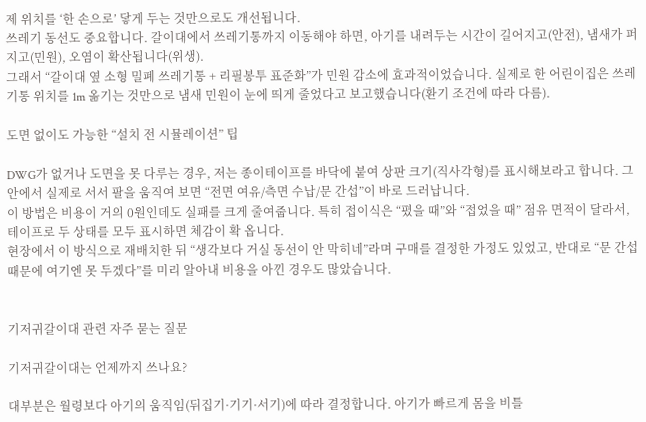제 위치를 ‘한 손으로’ 닿게 두는 것만으로도 개선됩니다.
쓰레기 동선도 중요합니다. 갈이대에서 쓰레기통까지 이동해야 하면, 아기를 내려두는 시간이 길어지고(안전), 냄새가 퍼지고(민원), 오염이 확산됩니다(위생).
그래서 “갈이대 옆 소형 밀폐 쓰레기통 + 리필봉투 표준화”가 민원 감소에 효과적이었습니다. 실제로 한 어린이집은 쓰레기통 위치를 1m 옮기는 것만으로 냄새 민원이 눈에 띄게 줄었다고 보고했습니다(환기 조건에 따라 다름).

도면 없이도 가능한 “설치 전 시뮬레이션” 팁

DWG가 없거나 도면을 못 다루는 경우, 저는 종이테이프를 바닥에 붙여 상판 크기(직사각형)를 표시해보라고 합니다. 그 안에서 실제로 서서 팔을 움직여 보면 “전면 여유/측면 수납/문 간섭”이 바로 드러납니다.
이 방법은 비용이 거의 0원인데도 실패를 크게 줄여줍니다. 특히 접이식은 “폈을 때”와 “접었을 때” 점유 면적이 달라서, 테이프로 두 상태를 모두 표시하면 체감이 확 옵니다.
현장에서 이 방식으로 재배치한 뒤 “생각보다 거실 동선이 안 막히네”라며 구매를 결정한 가정도 있었고, 반대로 “문 간섭 때문에 여기엔 못 두겠다”를 미리 알아내 비용을 아낀 경우도 많았습니다.


기저귀갈이대 관련 자주 묻는 질문

기저귀갈이대는 언제까지 쓰나요?

대부분은 월령보다 아기의 움직임(뒤집기·기기·서기)에 따라 결정합니다. 아기가 빠르게 몸을 비틀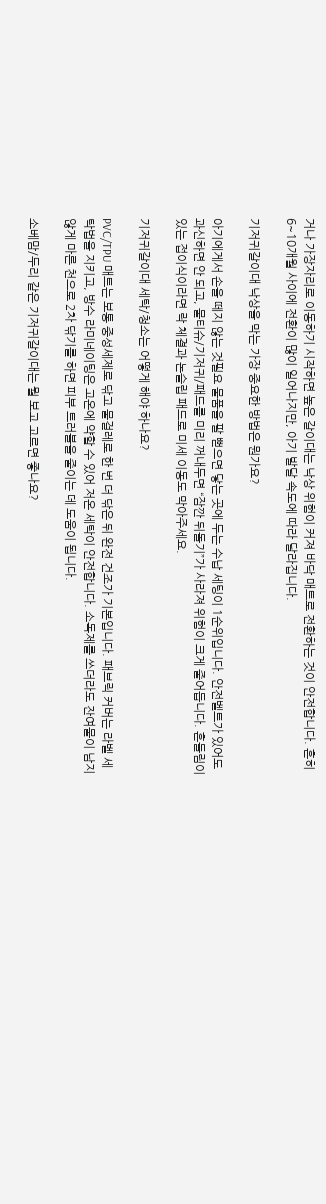거나 가장자리로 이동하기 시작하면 높은 갈이대는 낙상 위험이 커져 바닥 매트로 전환하는 것이 안전합니다. 흔히 6~10개월 사이에 전환이 많이 일어나지만, 아기 발달 속도에 따라 달라집니다.

기저귀갈이대 낙상을 막는 가장 중요한 방법은 뭔가요?

아기에게서 손을 떼지 않는 것필요 물품을 팔 뻗으면 닿는 곳에 두는 수납 세팅이 1순위입니다. 안전벨트가 있어도 과신하면 안 되고, 물티슈/기저귀/패드를 미리 꺼내두면 “잠깐 뒤돌기”가 사라져 위험이 크게 줄어듭니다. 흔들림이 있는 접이식이라면 락 체결과 논슬립 패드로 미세 이동도 막아주세요.

기저귀갈이대 세탁/청소는 어떻게 해야 하나요?

PVC/TPU 매트는 보통 중성세제로 닦고 물걸레로 한 번 더 닦은 뒤 완전 건조가 기본입니다. 패브릭 커버는 라벨 세탁법을 지키고, 방수 라미네이팅은 고온에 약할 수 있어 저온 세탁이 안전합니다. 소독제를 쓰더라도 잔여물이 남지 않게 마른 천으로 2차 닦기를 하면 피부 트러블을 줄이는 데 도움이 됩니다.

소베맘/두리 같은 기저귀갈이대는 뭘 보고 고르면 좋나요?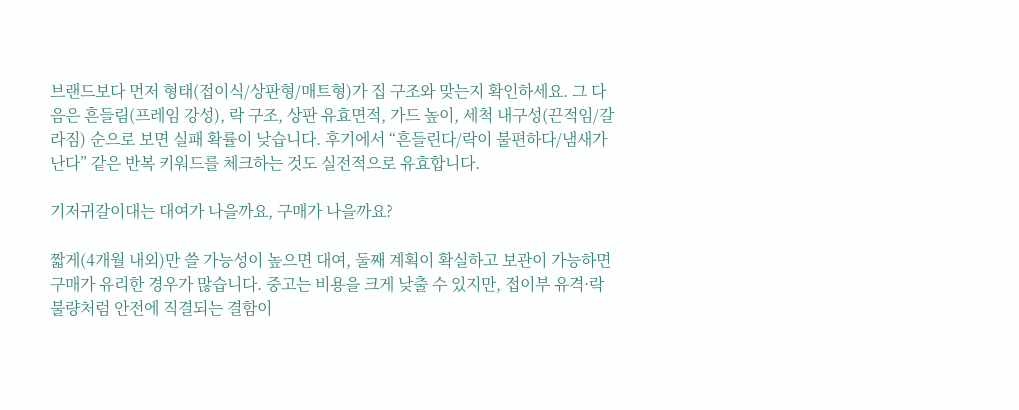브랜드보다 먼저 형태(접이식/상판형/매트형)가 집 구조와 맞는지 확인하세요. 그 다음은 흔들림(프레임 강성), 락 구조, 상판 유효면적, 가드 높이, 세척 내구성(끈적임/갈라짐) 순으로 보면 실패 확률이 낮습니다. 후기에서 “흔들린다/락이 불편하다/냄새가 난다” 같은 반복 키워드를 체크하는 것도 실전적으로 유효합니다.

기저귀갈이대는 대여가 나을까요, 구매가 나을까요?

짧게(4개월 내외)만 쓸 가능성이 높으면 대여, 둘째 계획이 확실하고 보관이 가능하면 구매가 유리한 경우가 많습니다. 중고는 비용을 크게 낮출 수 있지만, 접이부 유격·락 불량처럼 안전에 직결되는 결함이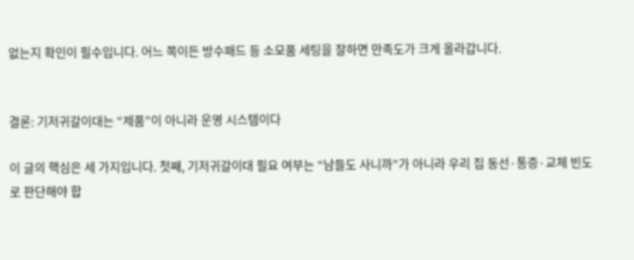없는지 확인이 필수입니다. 어느 쪽이든 방수패드 등 소모품 세팅을 잘하면 만족도가 크게 올라갑니다.


결론: 기저귀갈이대는 “제품”이 아니라 운영 시스템이다

이 글의 핵심은 세 가지입니다. 첫째, 기저귀갈이대 필요 여부는 “남들도 사니까”가 아니라 우리 집 동선·통증·교체 빈도로 판단해야 합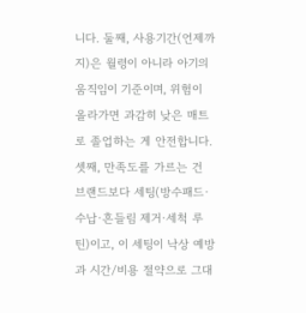니다. 둘째, 사용기간(언제까지)은 월령이 아니라 아기의 움직임이 기준이며, 위험이 올라가면 과감히 낮은 매트로 졸업하는 게 안전합니다. 셋째, 만족도를 가르는 건 브랜드보다 세팅(방수패드·수납·흔들림 제거·세척 루틴)이고, 이 세팅이 낙상 예방과 시간/비용 절약으로 그대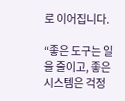로 이어집니다.

“좋은 도구는 일을 줄이고, 좋은 시스템은 걱정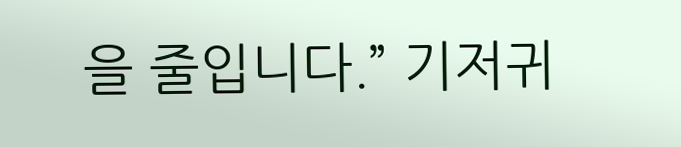을 줄입니다.” 기저귀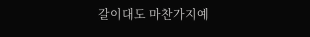갈이대도 마찬가지예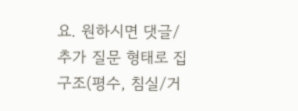요. 원하시면 댓글/추가 질문 형태로 집 구조(평수, 침실/거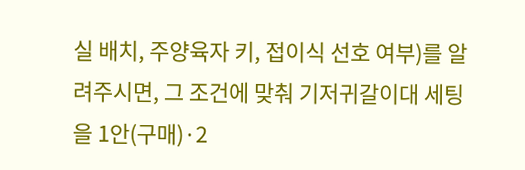실 배치, 주양육자 키, 접이식 선호 여부)를 알려주시면, 그 조건에 맞춰 기저귀갈이대 세팅을 1안(구매)·2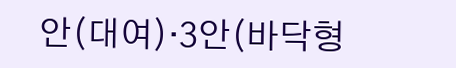안(대여)·3안(바닥형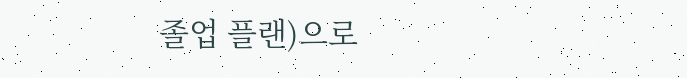졸업 플랜)으로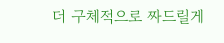더 구체적으로 짜드릴게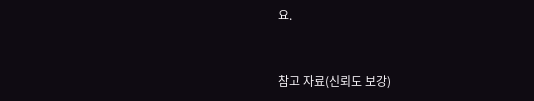요.


참고 자료(신뢰도 보강)